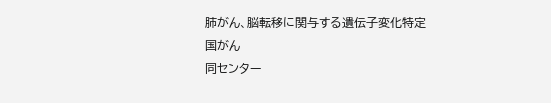肺がん、脳転移に関与する遺伝子変化特定
国がん
同センター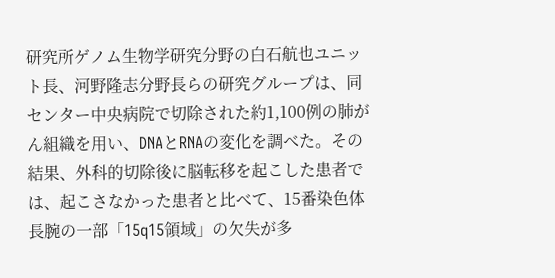研究所ゲノム生物学研究分野の白石航也ユニット長、河野隆志分野長らの研究グループは、同センター中央病院で切除された約1,100例の肺がん組織を用い、DNAとRNAの変化を調べた。その結果、外科的切除後に脳転移を起こした患者では、起こさなかった患者と比べて、15番染色体長腕の一部「15q15領域」の欠失が多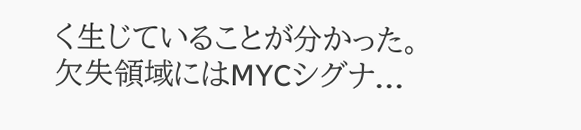く生じていることが分かった。 欠失領域にはMYCシグナ...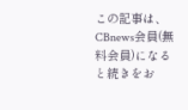この記事は、CBnews会員(無料会員)になると続きをお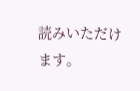読みいただけます。